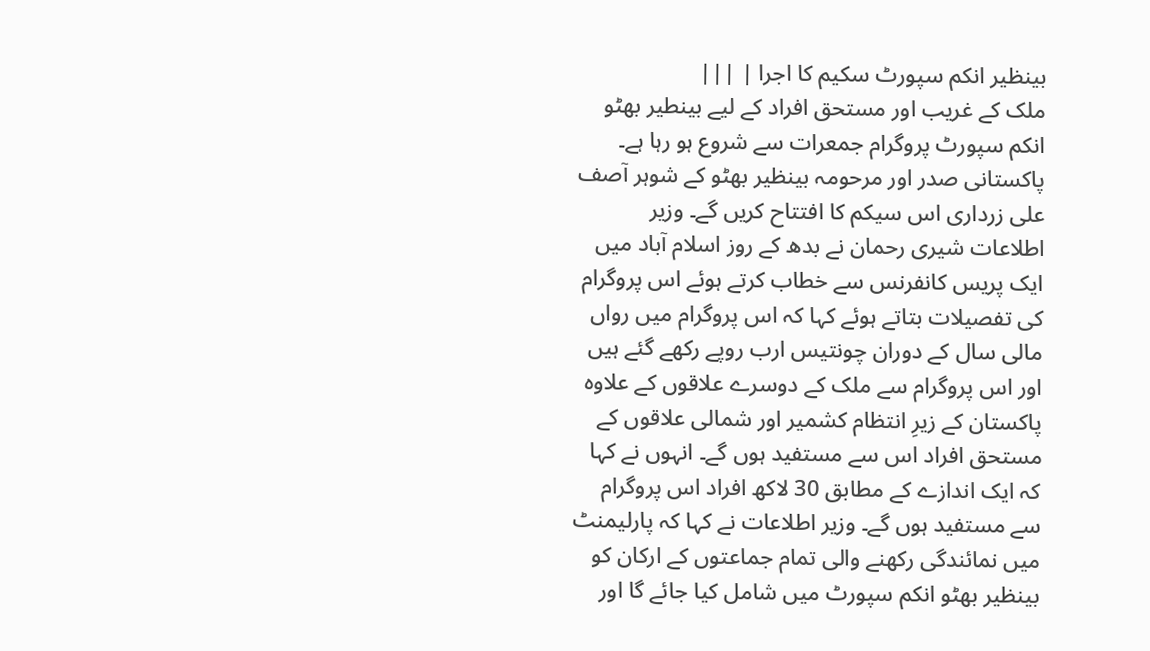بینظیر انکم سپورٹ سکیم کا اجرا | |||
ملک کے غریب اور مستحق افراد کے لیے بینطیر بھٹو انکم سپورٹ پروگرام جمعرات سے شروع ہو رہا ہے۔ پاکستانی صدر اور مرحومہ بینظیر بھٹو کے شوہر آصف علی زرداری اس سیکم کا افتتاح کریں گے۔ وزیر اطلاعات شیری رحمان نے بدھ کے روز اسلام آباد میں ایک پریس کانفرنس سے خطاب کرتے ہوئے اس پروگرام کی تفصیلات بتاتے ہوئے کہا کہ اس پروگرام میں رواں مالی سال کے دوران چونتیس ارب روپے رکھے گئے ہیں اور اس پروگرام سے ملک کے دوسرے علاقوں کے علاوہ پاکستان کے زیرِ انتظام کشمیر اور شمالی علاقوں کے مستحق افراد اس سے مستفید ہوں گے۔ انہوں نے کہا کہ ایک اندازے کے مطابق 30 لاکھ افراد اس پروگرام سے مستفید ہوں گے۔ وزیر اطلاعات نے کہا کہ پارلیمنٹ میں نمائندگی رکھنے والی تمام جماعتوں کے ارکان کو بینظیر بھٹو انکم سپورٹ میں شامل کیا جائے گا اور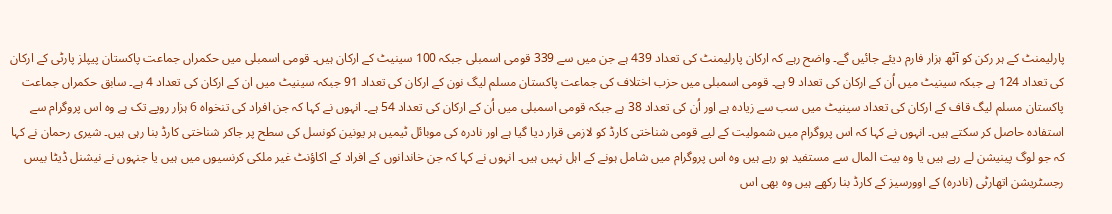پارلیمنٹ کے ہر رکن کو آٹھ ہزار فارم دیئے جائیں گے۔ واضح رہے کہ ارکان پارلیمنٹ کی تعداد 439 ہے جن میں سے 339 قومی اسمبلی جبکہ 100 سینیٹ کے ارکان ہیں۔ قومی اسمبلی میں حکمراں جماعت پاکستان پیپلز پارٹی کے ارکان کی تعداد 124 ہے جبکہ سینیٹ میں اُن کے ارکان کی تعداد 9 ہے۔ قومی اسمبلی میں حزب اختلاف کی جماعت پاکستان مسلم لیگ نون کے ارکان کی تعداد 91 جبکہ سینیٹ میں ان کے ارکان کی تعداد 4 ہے۔ سابق حکمراں جماعت پاکستان مسلم لیگ قاف کے ارکان کی تعداد سینیٹ میں سب سے زیادہ ہے اور اُن کی تعداد 38 ہے جبکہ قومی اسمبلی میں اُن کے ارکان کی تعداد 54 ہے۔ انہوں نے کہا کہ جن افراد کی تنخواہ 6 ہزار روپے تک ہے وہ اس پروگرام سے استفادہ حاصل کر سکتے ہیں۔ انہوں نے کہا کہ اس پروگرام میں شمولیت کے لیے قومی شناختی کارڈ کو لازمی قرار دیا گیا ہے اور نادرہ کی موبائل ٹیمیں ہر یونین کونسل کی سطح پر جاکر شناختی کارڈ بنا رہی ہیں۔ شیری رحمان نے کہا کہ جو لوگ پینیشن لے رہے ہیں یا وہ بیت المال سے مستفید ہو رہے ہیں وہ اس پروگرام میں شامل ہونے کے اہل نہیں ہیں۔ انہوں نے کہا کہ جن خاندانوں کے افراد کے اکاؤنٹ غیر ملکی کرنسیوں میں ہیں یا جنہوں نے نیشنل ڈیٹا بیس رجسٹریشن اتھارٹی (نادرہ) کے اوورسیز کے کارڈ بنا رکھے ہیں وہ بھی اس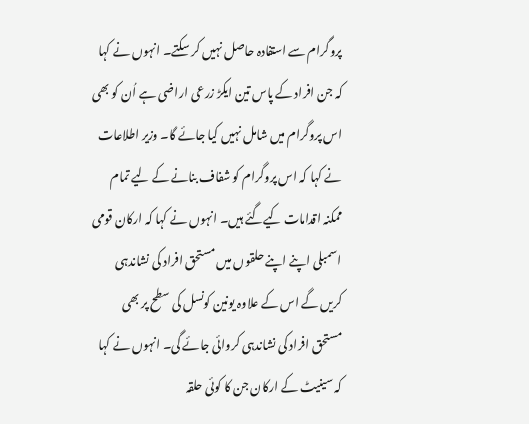پروگرام سے استفادہ حاصل نہیں کر سکتے۔ انہوں نے کہا کہ جن افراد کے پاس تین ایکڑ زرعی اراضی ہے اُن کو بھی اس پروگرام میں شامل نہیں کیا جائے گا۔ وزیر اطلاعات نے کہا کہ اس پروگرام کو شفاف بنانے کے لیے تمام ممکنہ اقدامات کیےگئے ہیں۔ انہوں نے کہا کہ ارکان قومی اسمبلی اپنے اپنے حلقوں میں مستحق افراد کی نشاندہی کریں گے اس کے علاوہ یونین کونسل کی سطح پر بھی مستحق افراد کی نشاندہی کروائی جائے گی۔ انہوں نے کہا کہ سینیٹ کے ارکان جن کا کوئی حلقہ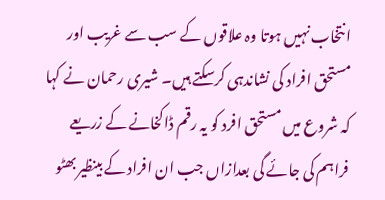انتخاب نہیں ہوتا وہ علاقوں کے سب سے غریب اور مستحق افراد کی نشاندہی کرسکتے ہیں۔ شیری رحمان نے کہا کہ شروع میں مستحق افرد کو یہ رقم ڈاکخانے کے زریعے فراہم کی جائے گی بعدازاں جب ان افراد کے بینظیر بھٹو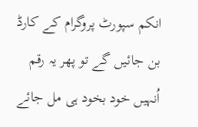انکم سپورٹ پروگرام کے کارڈ بن جائیں گے تو پھر یہ رقم اُنہیں خود بخود ہی مل جائے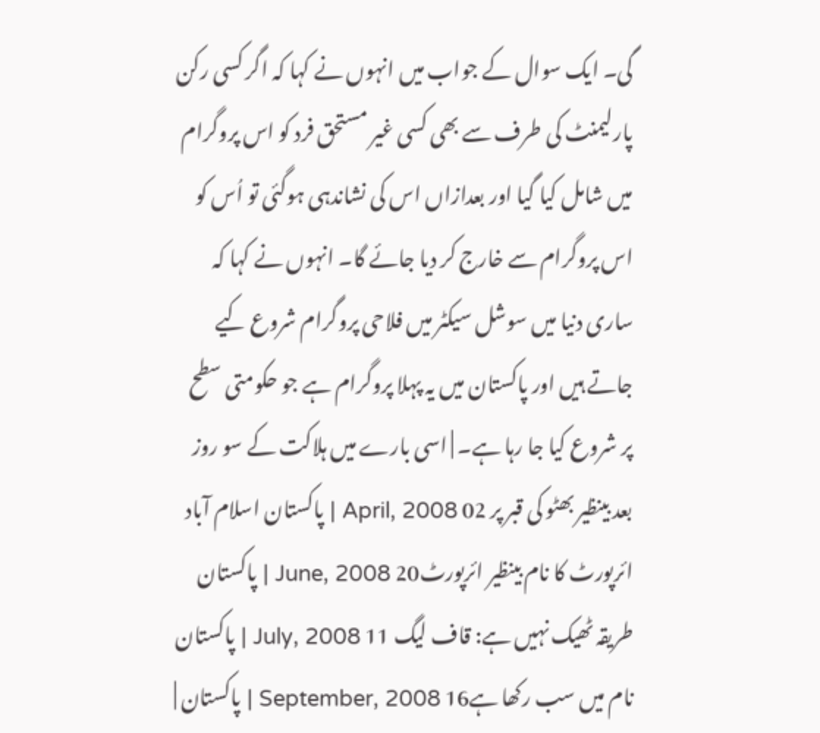گی۔ ایک سوال کے جواب میں انہوں نے کہا کہ اگر کسی رکن پارلیمنٹ کی طرف سے بھی کسی غیر مستحق فرد کو اس پروگرام میں شامل کیا گیا اور بعدازاں اس کی نشاندہی ہوگئی تو اُس کو اس پروگرام سے خارج کر دیا جائے گا۔ انہوں نے کہا کہ ساری دنیا میں سوشل سیکٹر میں فلاحی پروگرام شروع کیے جاتے ہیں اور پاکستان میں یہ پہلا پروگرام ہے جو حکومتی سطح پر شروع کیا جا رہا ہے۔ | اسی بارے میں ہلاکت کے سو روز بعد بینظیر بھٹو کی قبر پر 02 April, 2008 | پاکستان اسلام آباد ائرپورٹ کا نام بینظیر ائرپورٹ20 June, 2008 | پاکستان طریقہ ٹھیک نہیں ہے: قاف لیگ 11 July, 2008 | پاکستان نام میں سب رکھا ہے16 September, 2008 | پاکستان |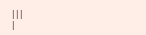|||
|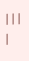|||
|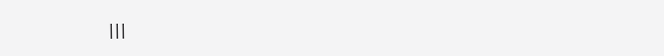|||